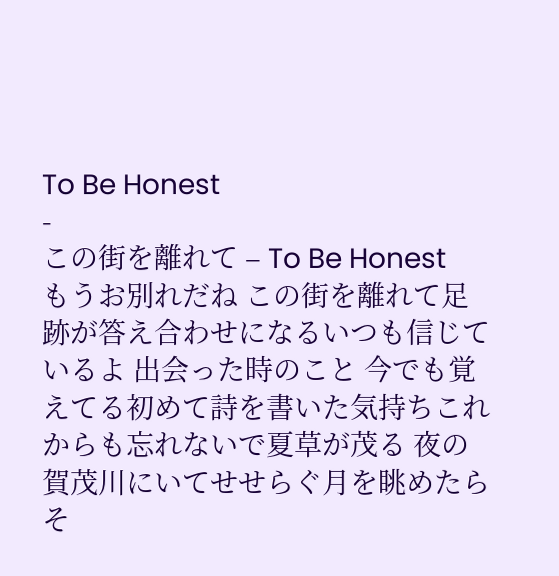To Be Honest
-
この街を離れて – To Be Honest
もうお別れだね この街を離れて足跡が答え合わせになるいつも信じているよ 出会った時のこと 今でも覚えてる初めて詩を書いた気持ちこれからも忘れないで夏草が茂る 夜の賀茂川にいてせせらぐ月を眺めたらそ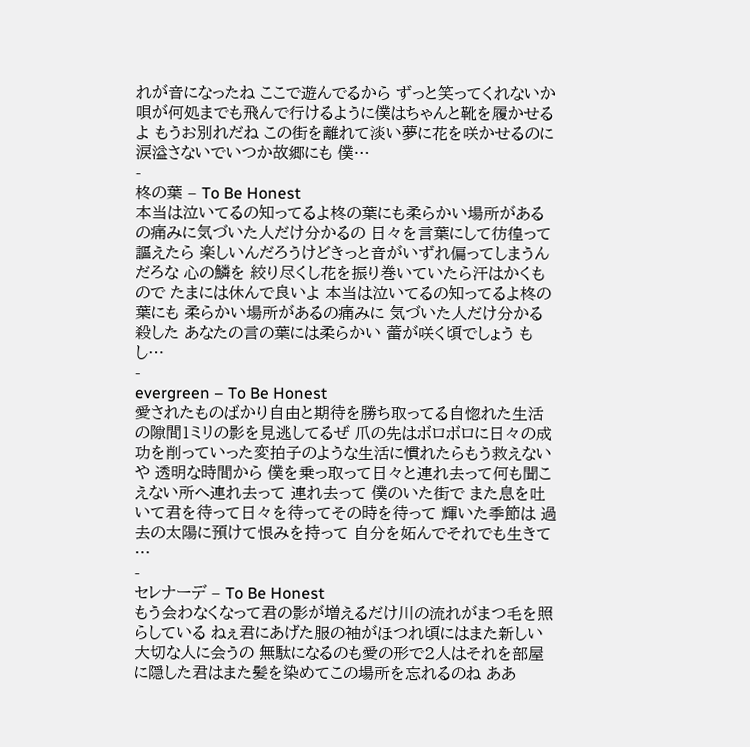れが音になったね ここで遊んでるから ずっと笑ってくれないか唄が何処までも飛んで行けるように僕はちゃんと靴を履かせるよ もうお別れだね この街を離れて淡い夢に花を咲かせるのに涙溢さないでいつか故郷にも 僕…
-
柊の葉 – To Be Honest
本当は泣いてるの知ってるよ柊の葉にも柔らかい場所があるの痛みに気づいた人だけ分かるの 日々を言葉にして彷徨って謳えたら 楽しいんだろうけどきっと音がいずれ偏ってしまうんだろな 心の鱗を 絞り尽くし花を振り巻いていたら汗はかくもので たまには休んで良いよ 本当は泣いてるの知ってるよ柊の葉にも 柔らかい場所があるの痛みに 気づいた人だけ分かる殺した あなたの言の葉には柔らかい 蕾が咲く頃でしょう もし…
-
evergreen – To Be Honest
愛されたものばかり自由と期待を勝ち取ってる自惚れた生活の隙間1ミリの影を見逃してるぜ 爪の先はボロボロに日々の成功を削っていった変拍子のような生活に慣れたらもう救えないや 透明な時間から 僕を乗っ取って日々と連れ去って何も聞こえない所へ連れ去って 連れ去って 僕のいた街で また息を吐いて君を待って日々を待ってその時を待って 輝いた季節は 過去の太陽に預けて恨みを持って 自分を妬んでそれでも生きて …
-
セレナーデ – To Be Honest
もう会わなくなって君の影が増えるだけ川の流れがまつ毛を照らしている ねぇ君にあげた服の袖がほつれ頃にはまた新しい大切な人に会うの 無駄になるのも愛の形で2人はそれを部屋に隠した君はまた髪を染めてこの場所を忘れるのね ああ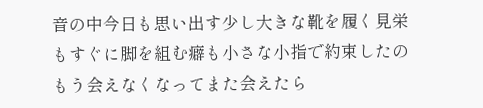音の中今日も思い出す少し大きな靴を履く見栄もすぐに脚を組む癖も小さな小指で約束したの もう会えなくなってまた会えたら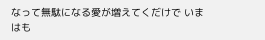なって無駄になる愛が増えてくだけで いまはも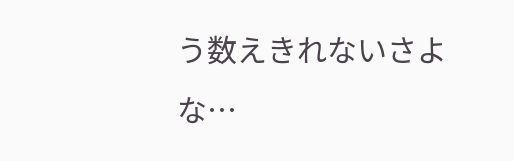う数えきれないさよな…